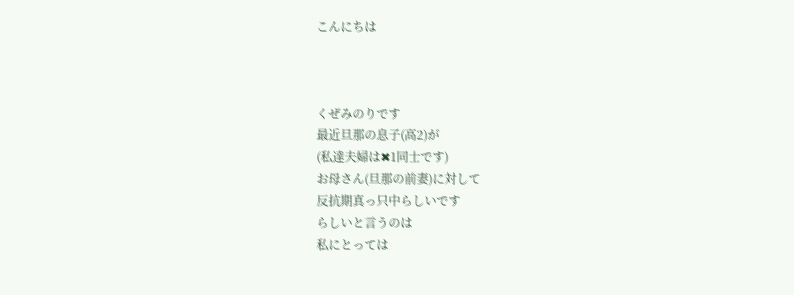こんにちは



くぜみのりです
最近旦那の息子(高2)が
(私達夫婦は✖1同士です)
お母さん(旦那の前妻)に対して
反抗期真っ只中らしいです
らしいと言うのは
私にとっては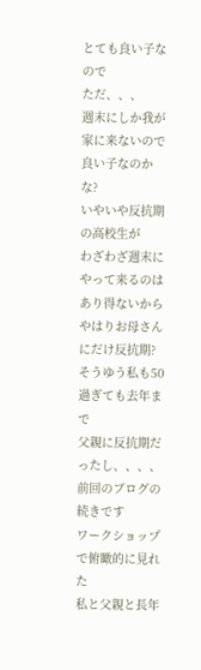とても良い子なので
ただ、、、
週末にしか我が家に来ないので
良い子なのかな?
いやいや反抗期の高校生が
わざわざ週末にやって来るのは
あり得ないから
やはりお母さんにだけ反抗期?
そうゆう私も50過ぎても去年まで
父親に反抗期だったし、、、、
前回のブログの続きです
ワークショップで俯瞰的に見れた
私と父親と長年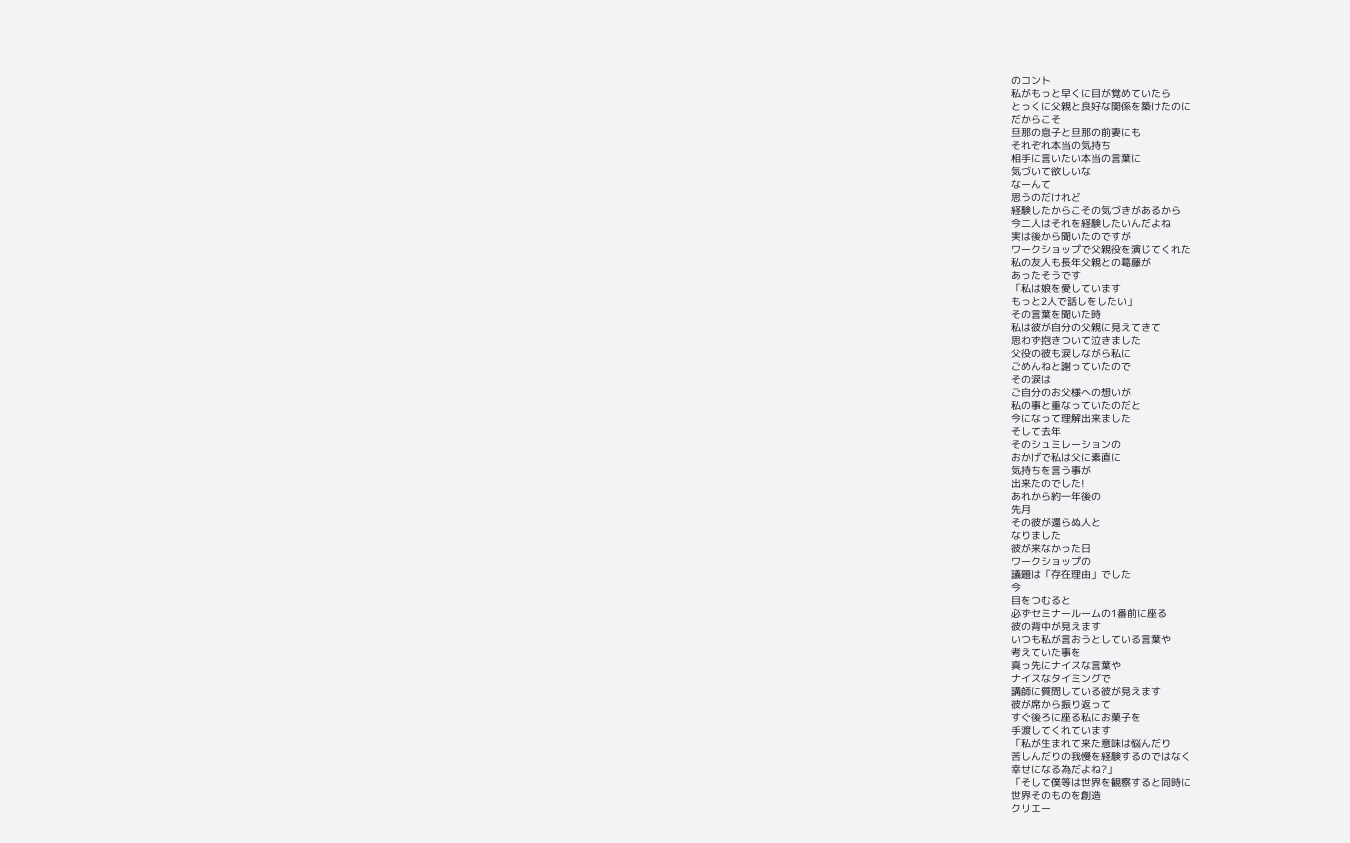のコント
私がもっと早くに目が覚めていたら
とっくに父親と良好な関係を築けたのに
だからこそ
旦那の息子と旦那の前妻にも
それぞれ本当の気持ち
相手に言いたい本当の言葉に
気づいて欲しいな
なーんて
思うのだけれど
経験したからこその気づきがあるから
今二人はそれを経験したいんだよね
実は後から聞いたのですが
ワークショップで父親役を演じてくれた
私の友人も長年父親との葛藤が
あったそうです
「私は娘を愛しています
もっと2人で話しをしたい」
その言葉を聞いた時
私は彼が自分の父親に見えてきて
思わず抱きついて泣きました
父役の彼も涙しながら私に
ごめんねと謝っていたので
その涙は
ご自分のお父様への想いが
私の事と重なっていたのだと
今になって理解出来ました
そして去年
そのシュミレーションの
おかげで私は父に素直に
気持ちを言う事が
出来たのでした!
あれから約一年後の
先月
その彼が還らぬ人と
なりました
彼が来なかった日
ワークショップの
議題は「存在理由」でした
今
目をつむると
必ずセミナールームの1番前に座る
彼の背中が見えます
いつも私が言おうとしている言葉や
考えていた事を
真っ先にナイスな言葉や
ナイスなタイミングで
講師に質問している彼が見えます
彼が席から振り返って
すぐ後ろに座る私にお菓子を
手渡してくれています
「私が生まれて来た意味は悩んだり
苦しんだりの我慢を経験するのではなく
幸せになる為だよね?」
「そして僕等は世界を観察すると同時に
世界そのものを創造
クリエー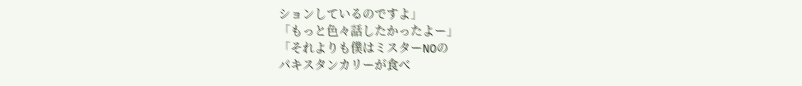ションしているのですよ」
「もっと色々話したかったよー」
「それよりも僕はミスターNOの
パキスタンカリーが食べ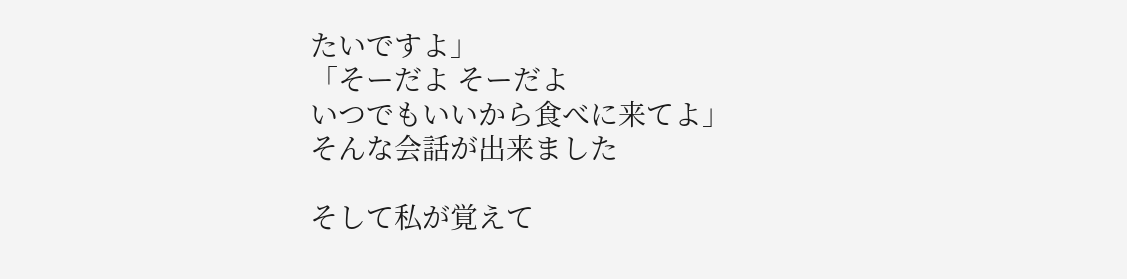たいですよ」
「そーだよ そーだよ
いつでもいいから食べに来てよ」
そんな会話が出来ました

そして私が覚えて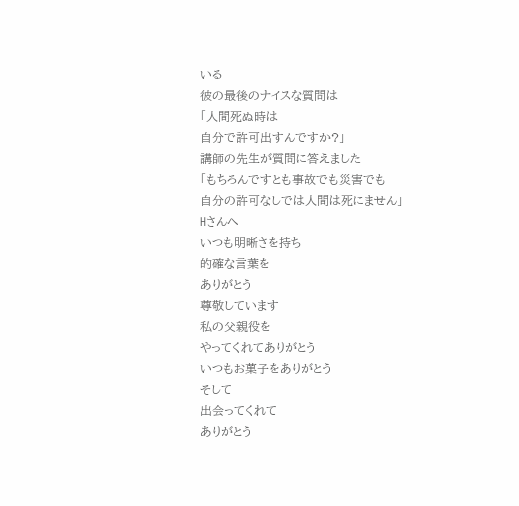いる
彼の最後のナイスな質問は
「人間死ぬ時は
自分で許可出すんですか?」
講師の先生が質問に答えました
「もちろんですとも事故でも災害でも
自分の許可なしでは人間は死にません」
Hさんへ
いつも明晰さを持ち
的確な言葉を
ありがとう
尊敬しています
私の父親役を
やってくれてありがとう
いつもお菓子をありがとう
そして
出会ってくれて
ありがとう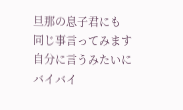旦那の息子君にも
同じ事言ってみます
自分に言うみたいに
バイバイ